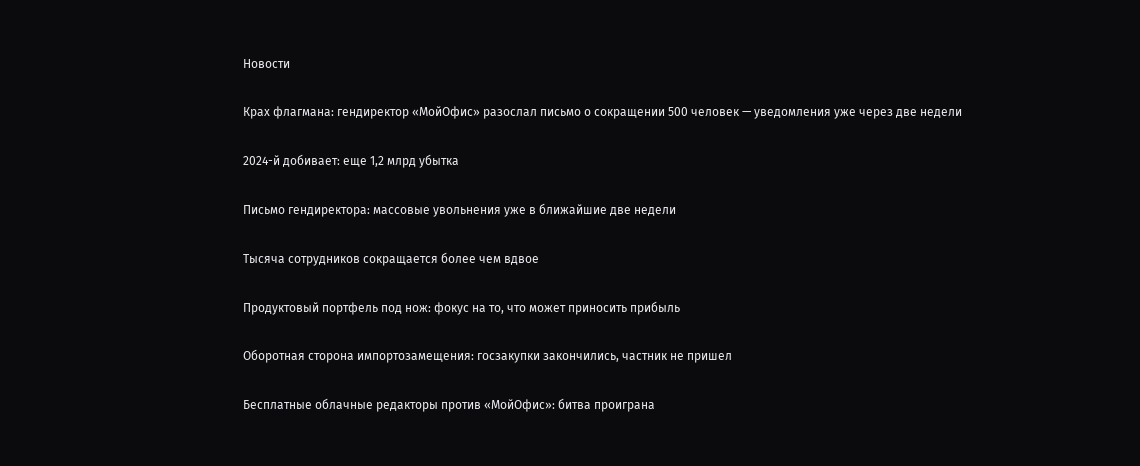Новости

Крах флагмана: гендиректор «МойОфис» разослал письмо о сокращении 500 человек — уведомления уже через две недели

2024-й добивает: еще 1,2 млрд убытка

Письмо гендиректора: массовые увольнения уже в ближайшие две недели

Тысяча сотрудников сокращается более чем вдвое

Продуктовый портфель под нож: фокус на то, что может приносить прибыль

Оборотная сторона импортозамещения: госзакупки закончились, частник не пришел

Бесплатные облачные редакторы против «МойОфис»: битва проиграна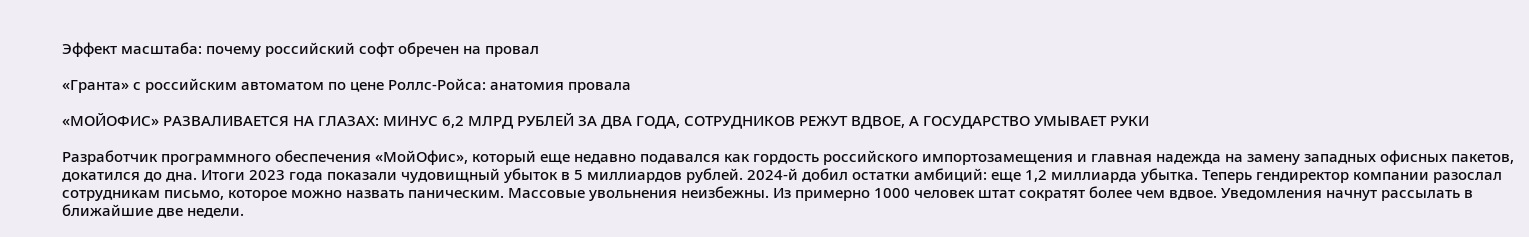Эффект масштаба: почему российский софт обречен на провал

«Гранта» с российским автоматом по цене Роллс-Ройса: анатомия провала

«МОЙОФИС» РАЗВАЛИВАЕТСЯ НА ГЛАЗАХ: МИНУС 6,2 МЛРД РУБЛЕЙ ЗА ДВА ГОДА, СОТРУДНИКОВ РЕЖУТ ВДВОЕ, А ГОСУДАРСТВО УМЫВАЕТ РУКИ

Разработчик программного обеспечения «МойОфис», который еще недавно подавался как гордость российского импортозамещения и главная надежда на замену западных офисных пакетов, докатился до дна. Итоги 2023 года показали чудовищный убыток в 5 миллиардов рублей. 2024-й добил остатки амбиций: еще 1,2 миллиарда убытка. Теперь гендиректор компании разослал сотрудникам письмо, которое можно назвать паническим. Массовые увольнения неизбежны. Из примерно 1000 человек штат сократят более чем вдвое. Уведомления начнут рассылать в ближайшие две недели.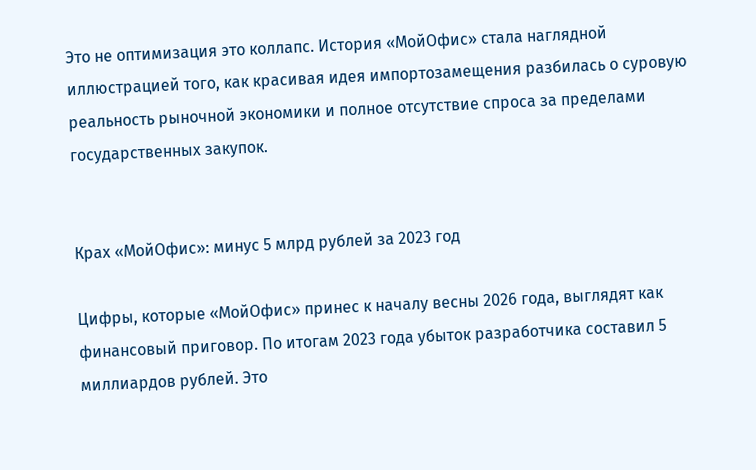Это не оптимизация это коллапс. История «МойОфис» стала наглядной иллюстрацией того, как красивая идея импортозамещения разбилась о суровую реальность рыночной экономики и полное отсутствие спроса за пределами государственных закупок.


Крах «МойОфис»: минус 5 млрд рублей за 2023 год

Цифры, которые «МойОфис» принес к началу весны 2026 года, выглядят как финансовый приговор. По итогам 2023 года убыток разработчика составил 5 миллиардов рублей. Это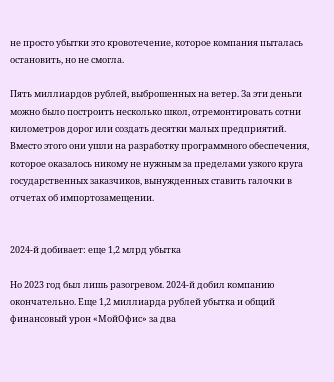не просто убытки это кровотечение, которое компания пыталась остановить, но не смогла.

Пять миллиардов рублей, выброшенных на ветер. За эти деньги можно было построить несколько школ, отремонтировать сотни километров дорог или создать десятки малых предприятий. Вместо этого они ушли на разработку программного обеспечения, которое оказалось никому не нужным за пределами узкого круга государственных заказчиков, вынужденных ставить галочки в отчетах об импортозамещении.


2024-й добивает: еще 1,2 млрд убытка

Но 2023 год был лишь разогревом. 2024-й добил компанию окончательно. Еще 1,2 миллиарда рублей убытка и общий финансовый урон «МойОфис» за два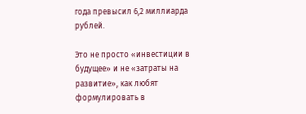года превысил 6,2 миллиарда рублей.

Это не просто «инвестиции в будущее» и не «затраты на развитие», как любят формулировать в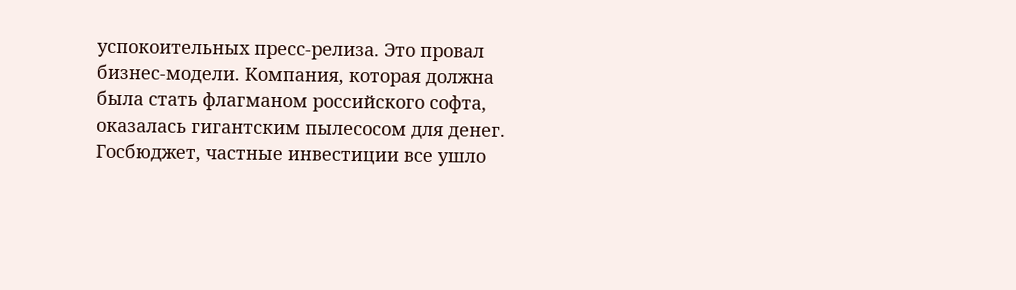успокоительных пресс-релиза. Это провал бизнес-модели. Компания, которая должна была стать флагманом российского софта, оказалась гигантским пылесосом для денег. Госбюджет, частные инвестиции все ушло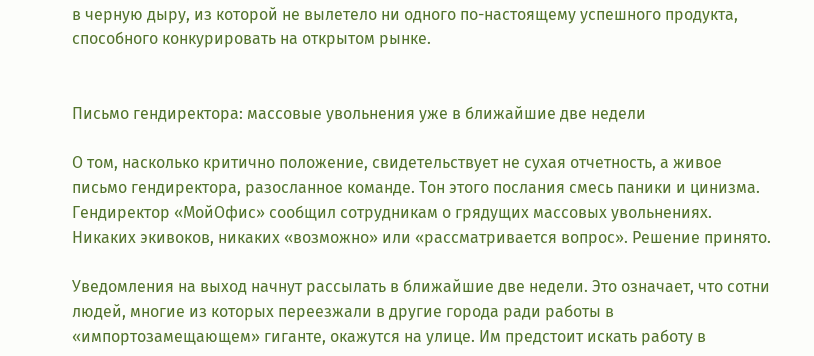в черную дыру, из которой не вылетело ни одного по-настоящему успешного продукта, способного конкурировать на открытом рынке.


Письмо гендиректора: массовые увольнения уже в ближайшие две недели

О том, насколько критично положение, свидетельствует не сухая отчетность, а живое письмо гендиректора, разосланное команде. Тон этого послания смесь паники и цинизма. Гендиректор «МойОфис» сообщил сотрудникам о грядущих массовых увольнениях. Никаких экивоков, никаких «возможно» или «рассматривается вопрос». Решение принято.

Уведомления на выход начнут рассылать в ближайшие две недели. Это означает, что сотни людей, многие из которых переезжали в другие города ради работы в «импортозамещающем» гиганте, окажутся на улице. Им предстоит искать работу в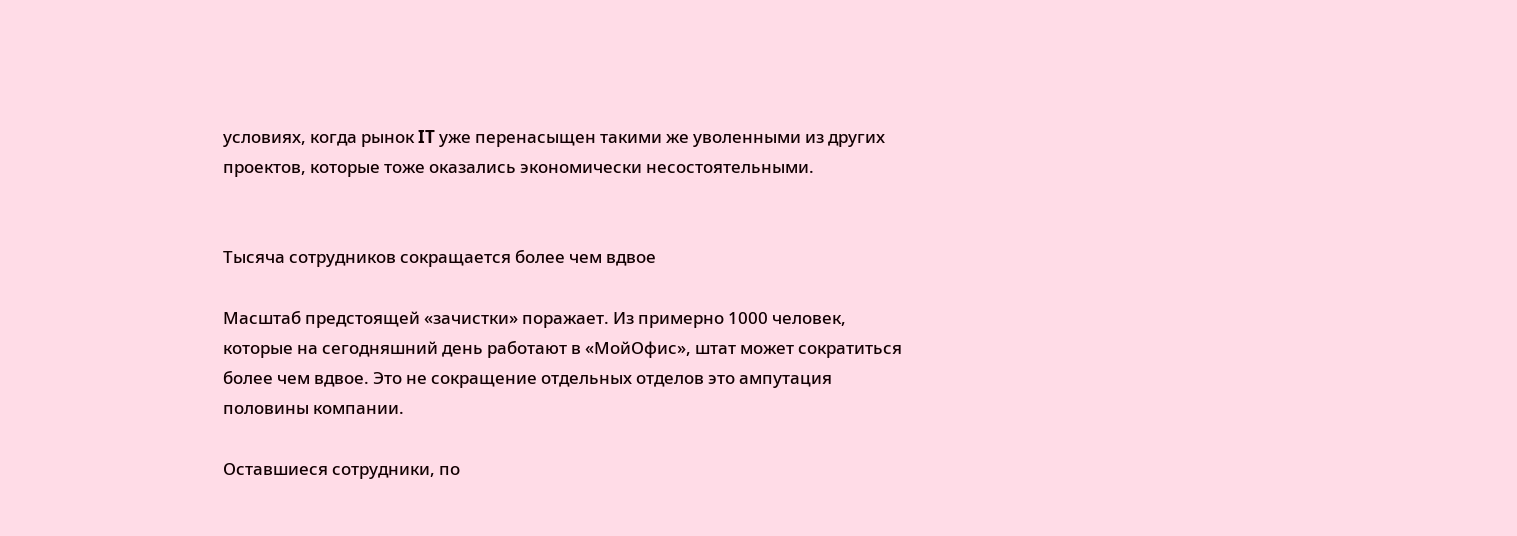условиях, когда рынок IT уже перенасыщен такими же уволенными из других проектов, которые тоже оказались экономически несостоятельными.


Тысяча сотрудников сокращается более чем вдвое

Масштаб предстоящей «зачистки» поражает. Из примерно 1000 человек, которые на сегодняшний день работают в «МойОфис», штат может сократиться более чем вдвое. Это не сокращение отдельных отделов это ампутация половины компании.

Оставшиеся сотрудники, по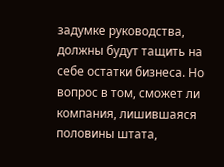задумке руководства, должны будут тащить на себе остатки бизнеса. Но вопрос в том, сможет ли компания, лишившаяся половины штата,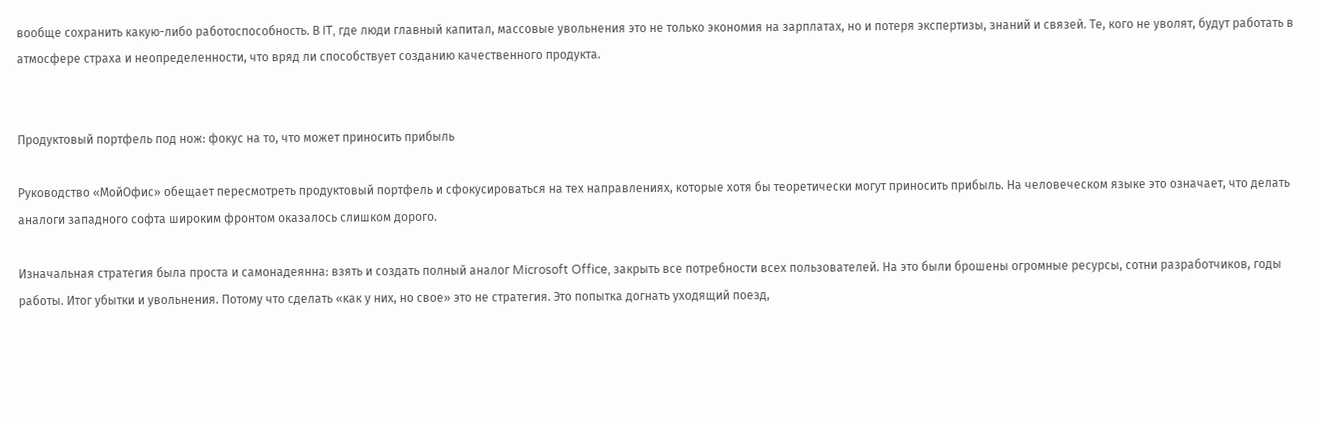вообще сохранить какую-либо работоспособность. В IT, где люди главный капитал, массовые увольнения это не только экономия на зарплатах, но и потеря экспертизы, знаний и связей. Те, кого не уволят, будут работать в атмосфере страха и неопределенности, что вряд ли способствует созданию качественного продукта.


Продуктовый портфель под нож: фокус на то, что может приносить прибыль

Руководство «МойОфис» обещает пересмотреть продуктовый портфель и сфокусироваться на тех направлениях, которые хотя бы теоретически могут приносить прибыль. На человеческом языке это означает, что делать аналоги западного софта широким фронтом оказалось слишком дорого.

Изначальная стратегия была проста и самонадеянна: взять и создать полный аналог Microsoft Office, закрыть все потребности всех пользователей. На это были брошены огромные ресурсы, сотни разработчиков, годы работы. Итог убытки и увольнения. Потому что сделать «как у них, но свое» это не стратегия. Это попытка догнать уходящий поезд,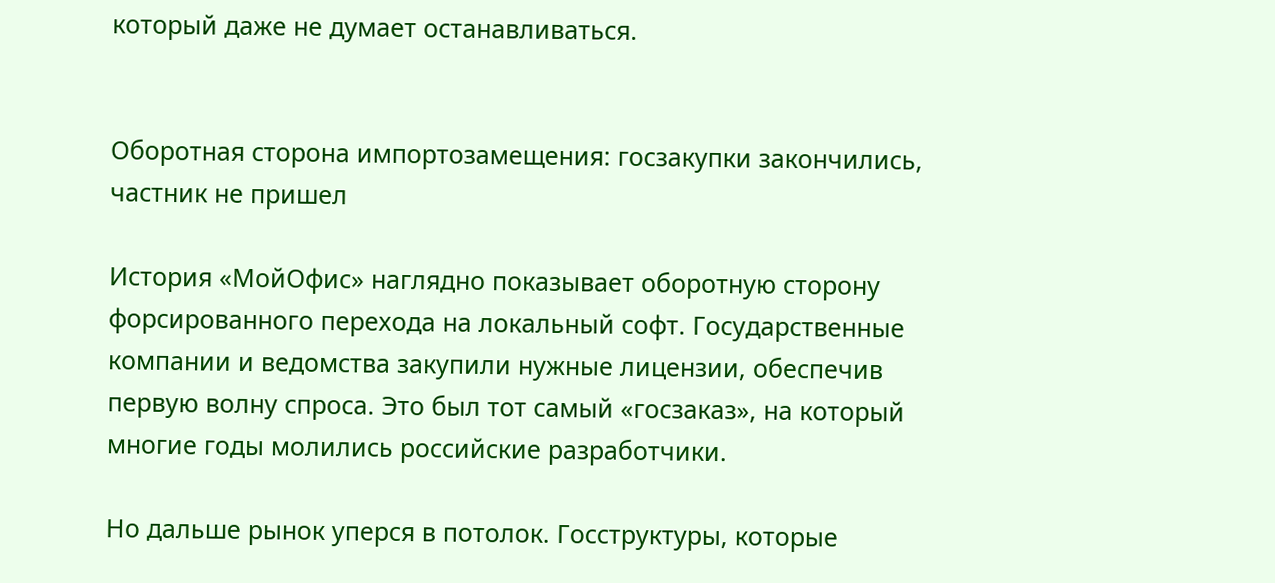который даже не думает останавливаться.


Оборотная сторона импортозамещения: госзакупки закончились, частник не пришел

История «МойОфис» наглядно показывает оборотную сторону форсированного перехода на локальный софт. Государственные компании и ведомства закупили нужные лицензии, обеспечив первую волну спроса. Это был тот самый «госзаказ», на который многие годы молились российские разработчики.

Но дальше рынок уперся в потолок. Госструктуры, которые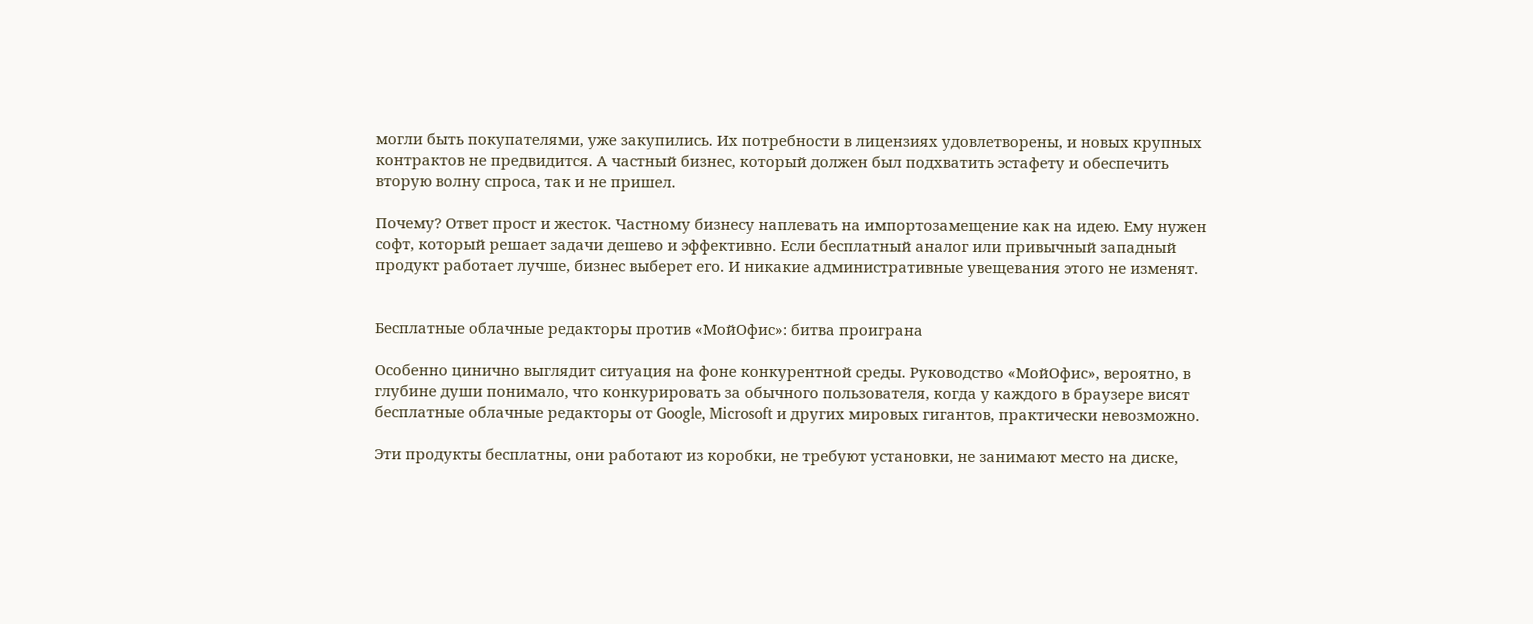могли быть покупателями, уже закупились. Их потребности в лицензиях удовлетворены, и новых крупных контрактов не предвидится. А частный бизнес, который должен был подхватить эстафету и обеспечить вторую волну спроса, так и не пришел.

Почему? Ответ прост и жесток. Частному бизнесу наплевать на импортозамещение как на идею. Ему нужен софт, который решает задачи дешево и эффективно. Если бесплатный аналог или привычный западный продукт работает лучше, бизнес выберет его. И никакие административные увещевания этого не изменят.


Бесплатные облачные редакторы против «МойОфис»: битва проиграна

Особенно цинично выглядит ситуация на фоне конкурентной среды. Руководство «МойОфис», вероятно, в глубине души понимало, что конкурировать за обычного пользователя, когда у каждого в браузере висят бесплатные облачные редакторы от Google, Microsoft и других мировых гигантов, практически невозможно.

Эти продукты бесплатны, они работают из коробки, не требуют установки, не занимают место на диске,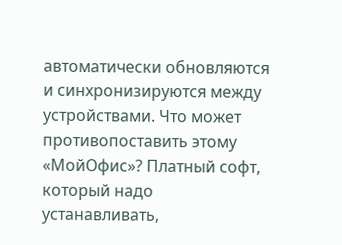автоматически обновляются и синхронизируются между устройствами. Что может противопоставить этому «МойОфис»? Платный софт, который надо устанавливать,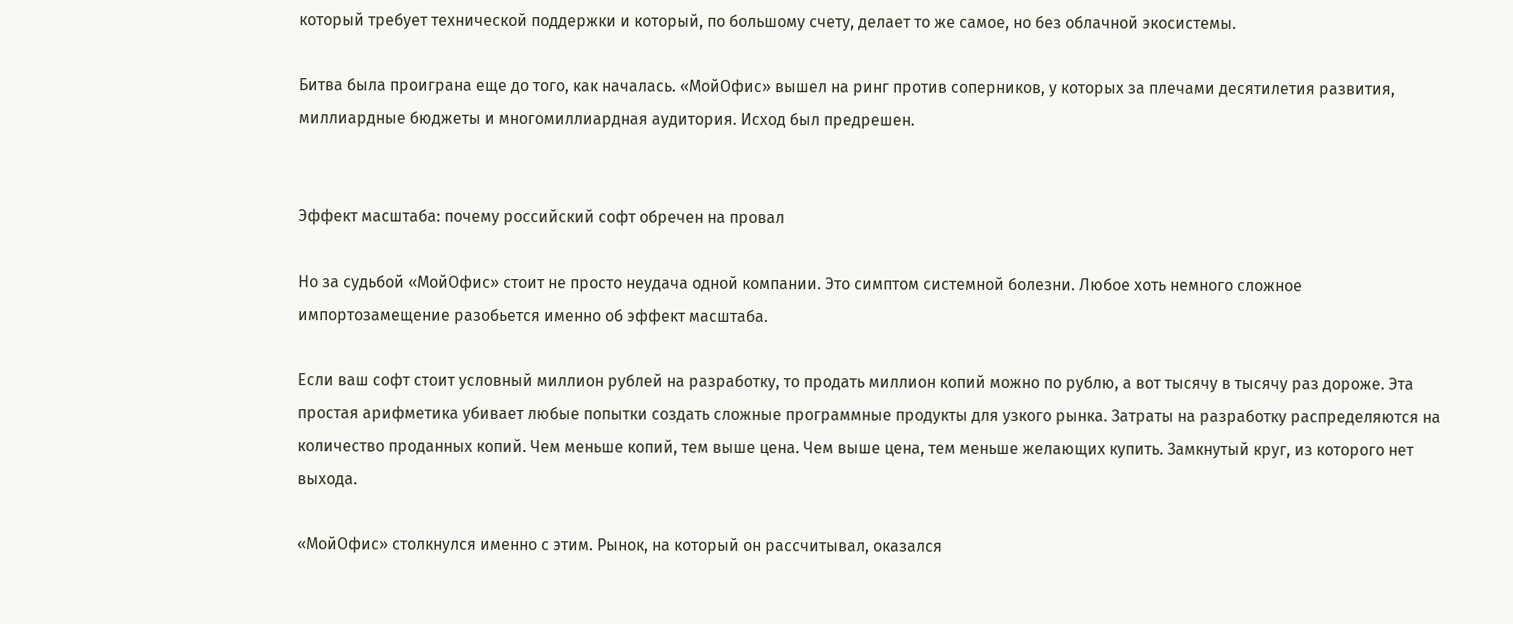который требует технической поддержки и который, по большому счету, делает то же самое, но без облачной экосистемы.

Битва была проиграна еще до того, как началась. «МойОфис» вышел на ринг против соперников, у которых за плечами десятилетия развития, миллиардные бюджеты и многомиллиардная аудитория. Исход был предрешен.


Эффект масштаба: почему российский софт обречен на провал

Но за судьбой «МойОфис» стоит не просто неудача одной компании. Это симптом системной болезни. Любое хоть немного сложное импортозамещение разобьется именно об эффект масштаба.

Если ваш софт стоит условный миллион рублей на разработку, то продать миллион копий можно по рублю, а вот тысячу в тысячу раз дороже. Эта простая арифметика убивает любые попытки создать сложные программные продукты для узкого рынка. Затраты на разработку распределяются на количество проданных копий. Чем меньше копий, тем выше цена. Чем выше цена, тем меньше желающих купить. Замкнутый круг, из которого нет выхода.

«МойОфис» столкнулся именно с этим. Рынок, на который он рассчитывал, оказался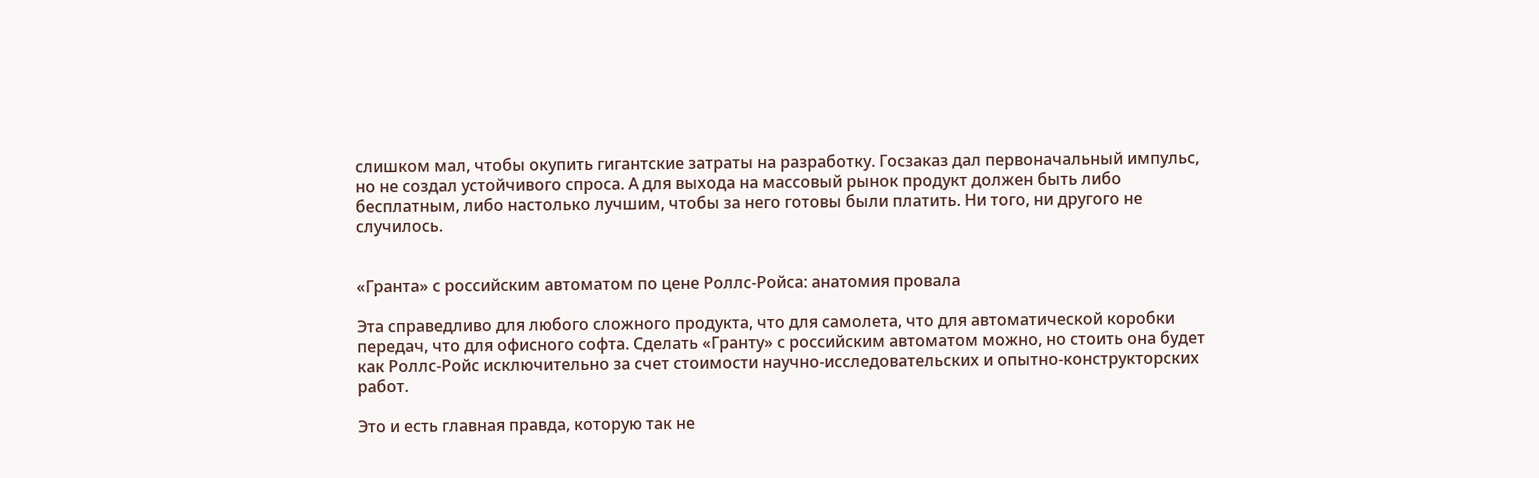слишком мал, чтобы окупить гигантские затраты на разработку. Госзаказ дал первоначальный импульс, но не создал устойчивого спроса. А для выхода на массовый рынок продукт должен быть либо бесплатным, либо настолько лучшим, чтобы за него готовы были платить. Ни того, ни другого не случилось.


«Гранта» с российским автоматом по цене Роллс-Ройса: анатомия провала

Эта справедливо для любого сложного продукта, что для самолета, что для автоматической коробки передач, что для офисного софта. Сделать «Гранту» с российским автоматом можно, но стоить она будет как Роллс-Ройс исключительно за счет стоимости научно-исследовательских и опытно-конструкторских работ.

Это и есть главная правда, которую так не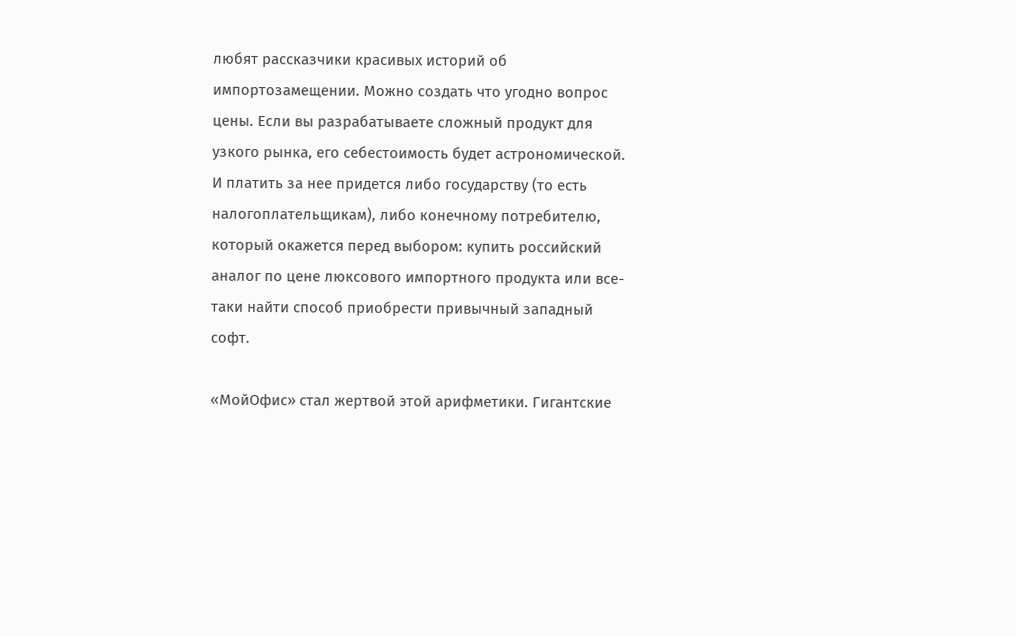любят рассказчики красивых историй об импортозамещении. Можно создать что угодно вопрос цены. Если вы разрабатываете сложный продукт для узкого рынка, его себестоимость будет астрономической. И платить за нее придется либо государству (то есть налогоплательщикам), либо конечному потребителю, который окажется перед выбором: купить российский аналог по цене люксового импортного продукта или все-таки найти способ приобрести привычный западный софт.

«МойОфис» стал жертвой этой арифметики. Гигантские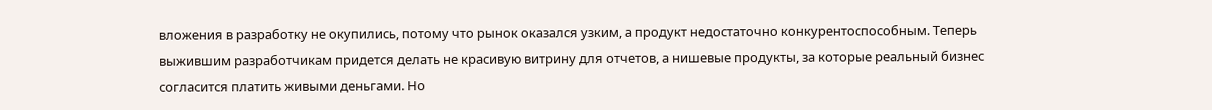вложения в разработку не окупились, потому что рынок оказался узким, а продукт недостаточно конкурентоспособным. Теперь выжившим разработчикам придется делать не красивую витрину для отчетов, а нишевые продукты, за которые реальный бизнес согласится платить живыми деньгами. Но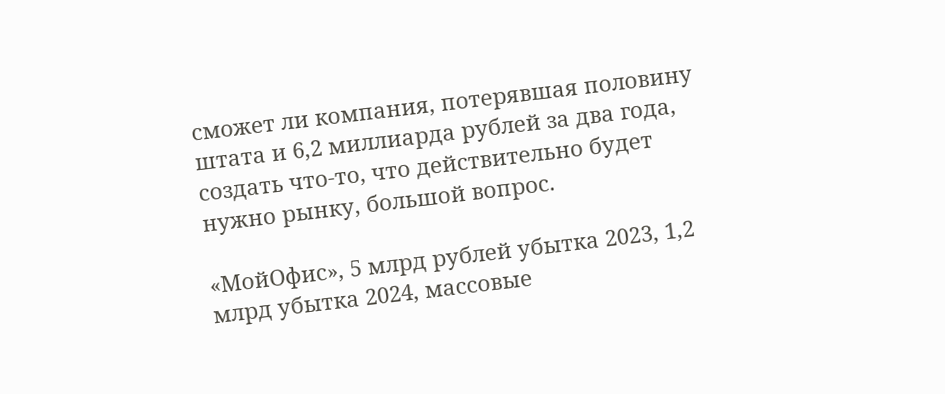сможет ли компания, потерявшая половину штата и 6,2 миллиарда рублей за два года, создать что-то, что действительно будет нужно рынку, большой вопрос.

«МойОфис», 5 млрд рублей убытка 2023, 1,2 млрд убытка 2024, массовые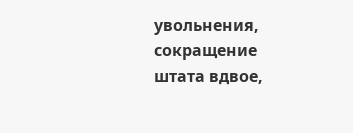увольнения, сокращение штата вдвое,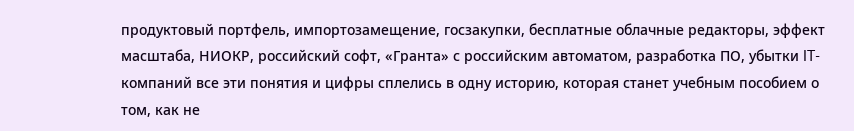продуктовый портфель, импортозамещение, госзакупки, бесплатные облачные редакторы, эффект масштаба, НИОКР, российский софт, «Гранта» с российским автоматом, разработка ПО, убытки IT-компаний все эти понятия и цифры сплелись в одну историю, которая станет учебным пособием о том, как не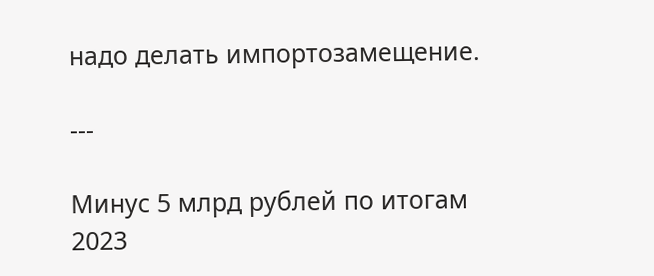надо делать импортозамещение.

---

Минус 5 млрд рублей по итогам 2023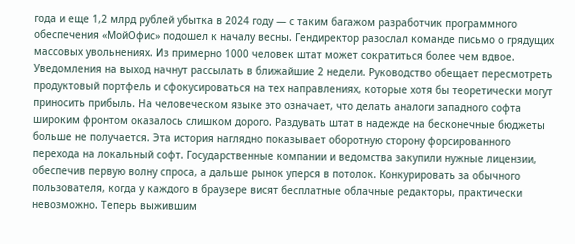года и еще 1,2 млрд рублей убытка в 2024 году — с таким багажом разработчик программного обеспечения «МойОфис» подошел к началу весны. Гендиректор разослал команде письмо о грядущих массовых увольнениях. Из примерно 1000 человек штат может сократиться более чем вдвое. Уведомления на выход начнут рассылать в ближайшие 2 недели. Руководство обещает пересмотреть продуктовый портфель и сфокусироваться на тех направлениях, которые хотя бы теоретически могут приносить прибыль. На человеческом языке это означает, что делать аналоги западного софта широким фронтом оказалось слишком дорого. Раздувать штат в надежде на бесконечные бюджеты больше не получается. Эта история наглядно показывает оборотную сторону форсированного перехода на локальный софт. Государственные компании и ведомства закупили нужные лицензии, обеспечив первую волну спроса, а дальше рынок уперся в потолок. Конкурировать за обычного пользователя, когда у каждого в браузере висят бесплатные облачные редакторы, практически невозможно. Теперь выжившим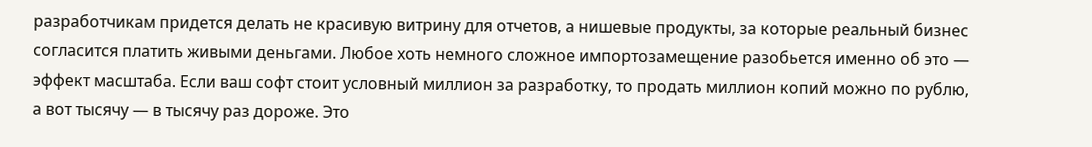разработчикам придется делать не красивую витрину для отчетов, а нишевые продукты, за которые реальный бизнес согласится платить живыми деньгами. Любое хоть немного сложное импортозамещение разобьется именно об это — эффект масштаба. Если ваш софт стоит условный миллион за разработку, то продать миллион копий можно по рублю, а вот тысячу — в тысячу раз дороже. Это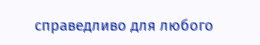справедливо для любого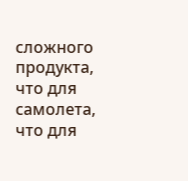сложного продукта, что для самолета, что для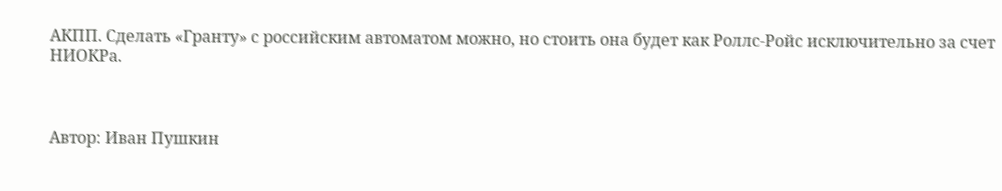АКПП. Сделать «Гранту» с российским автоматом можно, но стоить она будет как Роллс-Ройс исключительно за счет НИОКРа.



Автор: Иван Пушкин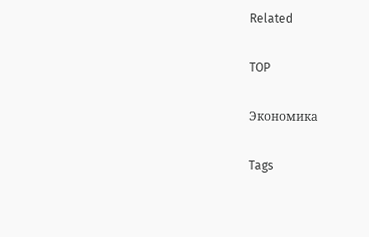Related

TOP

Экономика

Tags